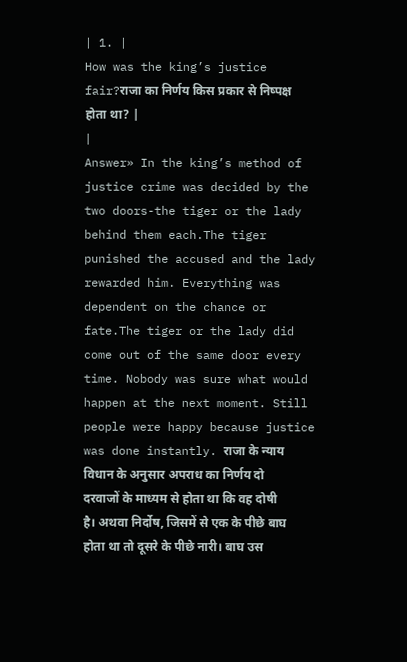| 1. |
How was the king’s justice fair?राजा का निर्णय किस प्रकार से निष्पक्ष होता था? |
|
Answer» In the king’s method of justice crime was decided by the two doors-the tiger or the lady behind them each.The tiger punished the accused and the lady rewarded him. Everything was dependent on the chance or fate.The tiger or the lady did come out of the same door every time. Nobody was sure what would happen at the next moment. Still people were happy because justice was done instantly. राजा के न्याय विधान के अनुसार अपराध का निर्णय दो दरवाजों के माध्यम से होता था कि वह दोषी है। अथवा निर्दोष, जिसमें से एक के पीछे बाघ होता था तो दूसरे के पीछे नारी। बाघ उस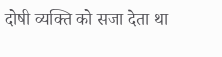दोषी व्यक्ति को सजा देता था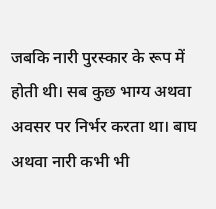जबकि नारी पुरस्कार के रूप में होती थी। सब कुछ भाग्य अथवा अवसर पर निर्भर करता था। बाघ अथवा नारी कभी भी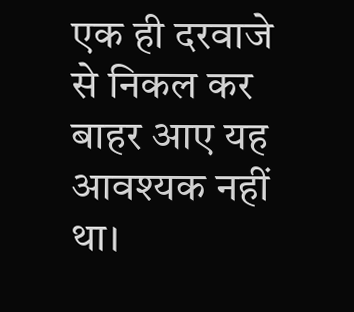एक ही दरवाजे से निकल कर बाहर आए यह आवश्यक नहीं था।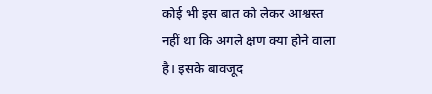कोई भी इस बात को लेकर आश्वस्त नहीं था कि अगले क्षण क्या होने वाला है। इसके बावजूद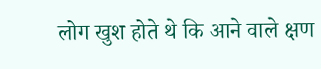लोग खुश होते थे कि आने वाले क्षण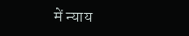में न्याय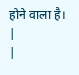होने वाला है। |
|